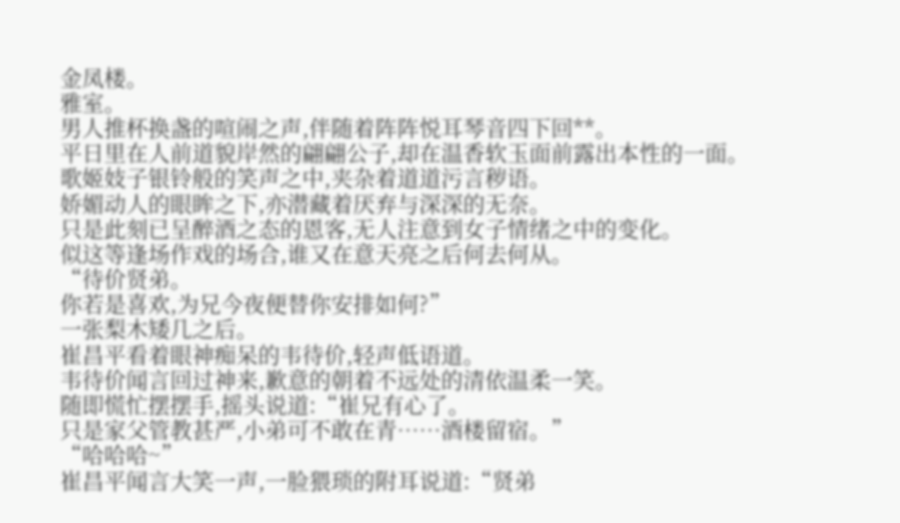金凤楼。
雅室。
男人推杯换盏的喧闹之声,伴随着阵阵悦耳琴音四下回**。
平日里在人前道貌岸然的翩翩公子,却在温香软玉面前露出本性的一面。
歌姬妓子银铃般的笑声之中,夹杂着道道污言秽语。
娇媚动人的眼眸之下,亦潜藏着厌弃与深深的无奈。
只是此刻已呈醉酒之态的恩客,无人注意到女子情绪之中的变化。
似这等逢场作戏的场合,谁又在意天亮之后何去何从。
“待价贤弟。
你若是喜欢,为兄今夜便替你安排如何?”
一张梨木矮几之后。
崔昌平看着眼神痴呆的韦待价,轻声低语道。
韦待价闻言回过神来,歉意的朝着不远处的清依温柔一笑。
随即慌忙摆摆手,摇头说道:“崔兄有心了。
只是家父管教甚严,小弟可不敢在青……酒楼留宿。”
“哈哈哈~”
崔昌平闻言大笑一声,一脸猥琐的附耳说道:“贤弟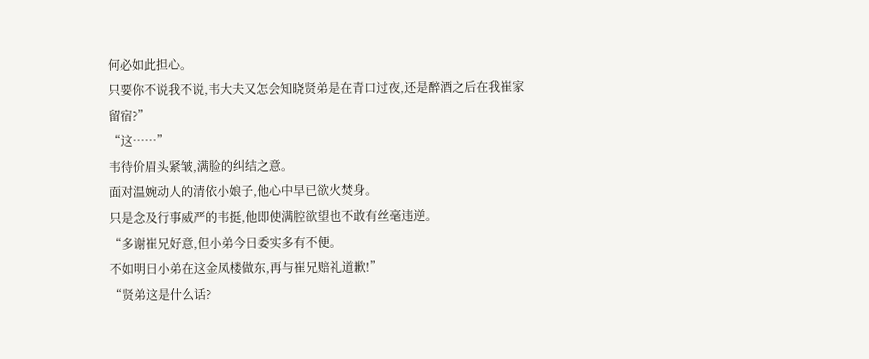何必如此担心。
只要你不说我不说,韦大夫又怎会知晓贤弟是在青口过夜,还是醉酒之后在我崔家留宿?”
“这……”
韦待价眉头紧皱,满脸的纠结之意。
面对温婉动人的清依小娘子,他心中早已欲火焚身。
只是念及行事威严的韦挺,他即使满腔欲望也不敢有丝毫违逆。
“多谢崔兄好意,但小弟今日委实多有不便。
不如明日小弟在这金凤楼做东,再与崔兄赔礼道歉!”
“贤弟这是什么话?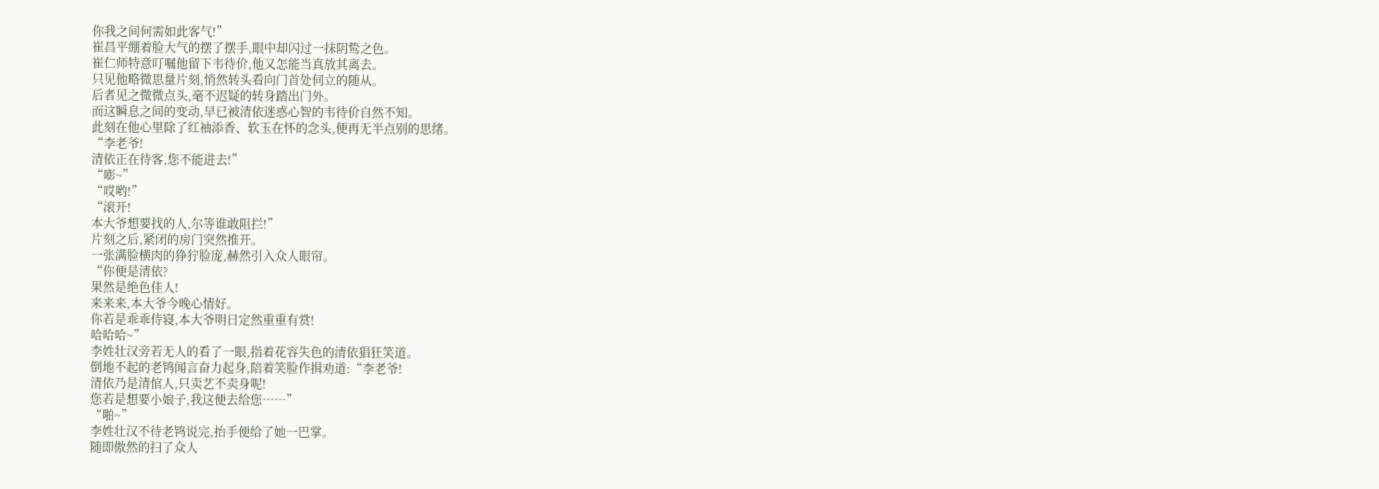你我之间何需如此客气!”
崔昌平绷着脸大气的摆了摆手,眼中却闪过一抹阴鸷之色。
崔仁师特意叮嘱他留下韦待价,他又怎能当真放其离去。
只见他略微思量片刻,悄然转头看向门首处伺立的随从。
后者见之微微点头,毫不迟疑的转身踏出门外。
而这瞬息之间的变动,早已被清依迷惑心智的韦待价自然不知。
此刻在他心里除了红袖添香、软玉在怀的念头,便再无半点别的思绪。
“李老爷!
清依正在待客,您不能进去!”
“嘭~”
“哎哟!”
“滚开!
本大爷想要找的人,尔等谁敢阻拦!”
片刻之后,紧闭的房门突然推开。
一张满脸横肉的狰狞脸庞,赫然引入众人眼帘。
“你便是清依?
果然是绝色佳人!
来来来,本大爷今晚心情好。
你若是乖乖侍寝,本大爷明日定然重重有赏!
哈哈哈~”
李姓壮汉旁若无人的看了一眼,指着花容失色的清依猖狂笑道。
倒地不起的老鸨闻言奋力起身,陪着笑脸作揖劝道:“李老爷!
清依乃是清倌人,只卖艺不卖身呢!
您若是想要小娘子,我这便去给您……”
“啪~”
李姓壮汉不待老鸨说完,抬手便给了她一巴掌。
随即傲然的扫了众人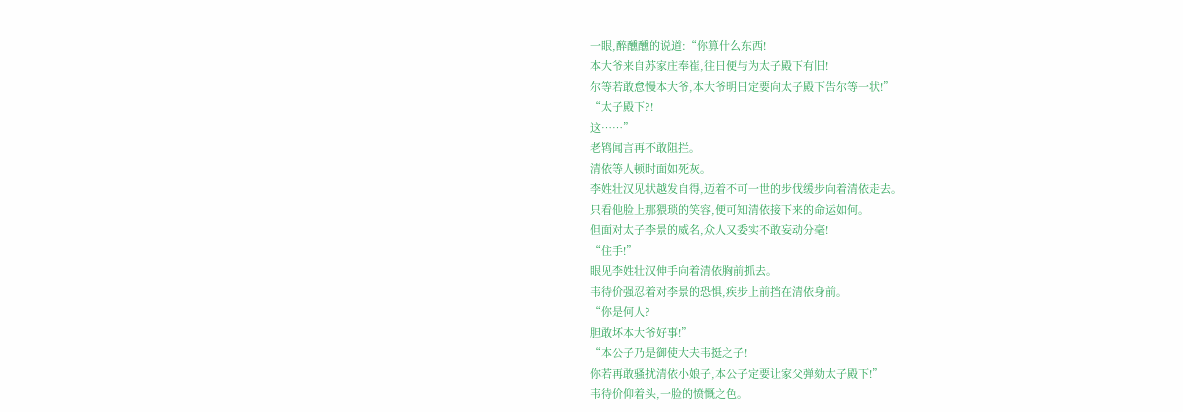一眼,醉醺醺的说道:“你算什么东西!
本大爷来自苏家庄奉崔,往日便与为太子殿下有旧!
尔等若敢怠慢本大爷,本大爷明日定要向太子殿下告尔等一状!”
“太子殿下?!
这……”
老鸨闻言再不敢阻拦。
清依等人顿时面如死灰。
李姓壮汉见状越发自得,迈着不可一世的步伐缓步向着清依走去。
只看他脸上那猥琐的笑容,便可知清依接下来的命运如何。
但面对太子李景的威名,众人又委实不敢妄动分毫!
“住手!”
眼见李姓壮汉伸手向着清依胸前抓去。
韦待价强忍着对李景的恐惧,疾步上前挡在清依身前。
“你是何人?
胆敢坏本大爷好事!”
“本公子乃是御使大夫韦挺之子!
你若再敢骚扰清依小娘子,本公子定要让家父弹劾太子殿下!”
韦待价仰着头,一脸的愤慨之色。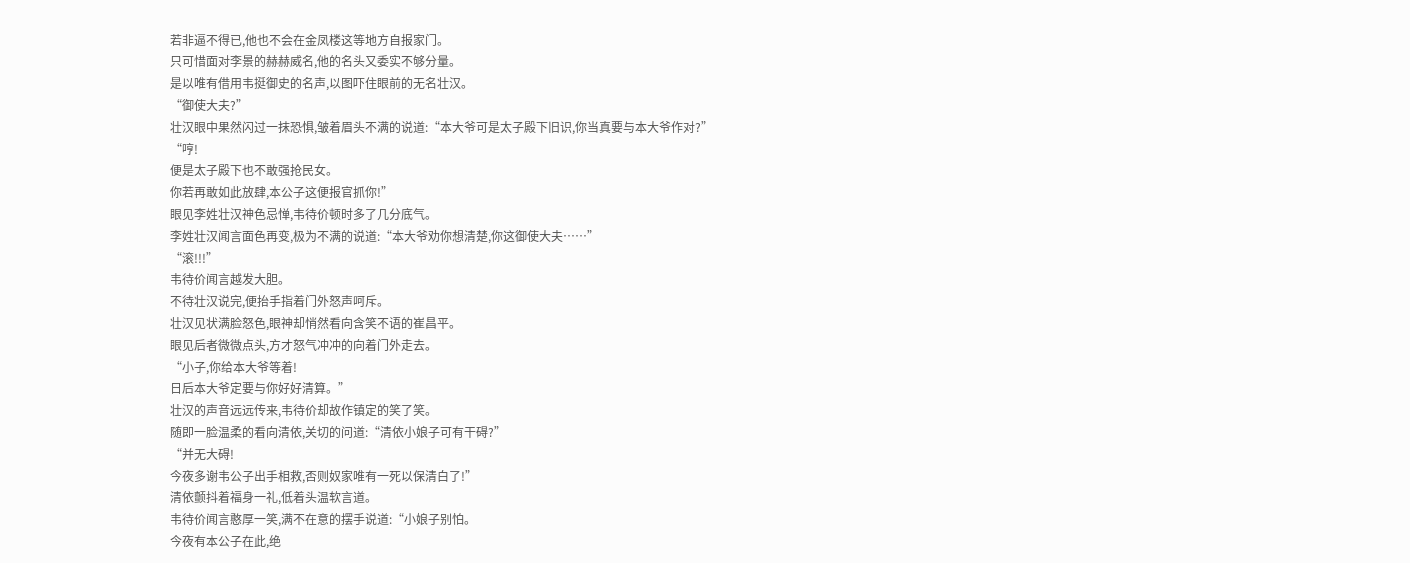若非逼不得已,他也不会在金凤楼这等地方自报家门。
只可惜面对李景的赫赫威名,他的名头又委实不够分量。
是以唯有借用韦挺御史的名声,以图吓住眼前的无名壮汉。
“御使大夫?”
壮汉眼中果然闪过一抹恐惧,皱着眉头不满的说道:“本大爷可是太子殿下旧识,你当真要与本大爷作对?”
“哼!
便是太子殿下也不敢强抢民女。
你若再敢如此放肆,本公子这便报官抓你!”
眼见李姓壮汉神色忌惮,韦待价顿时多了几分底气。
李姓壮汉闻言面色再变,极为不满的说道:“本大爷劝你想清楚,你这御使大夫……”
“滚!!!”
韦待价闻言越发大胆。
不待壮汉说完,便抬手指着门外怒声呵斥。
壮汉见状满脸怒色,眼神却悄然看向含笑不语的崔昌平。
眼见后者微微点头,方才怒气冲冲的向着门外走去。
“小子,你给本大爷等着!
日后本大爷定要与你好好清算。”
壮汉的声音远远传来,韦待价却故作镇定的笑了笑。
随即一脸温柔的看向清依,关切的问道:“清依小娘子可有干碍?”
“并无大碍!
今夜多谢韦公子出手相救,否则奴家唯有一死以保清白了!”
清依颤抖着福身一礼,低着头温软言道。
韦待价闻言憨厚一笑,满不在意的摆手说道:“小娘子别怕。
今夜有本公子在此,绝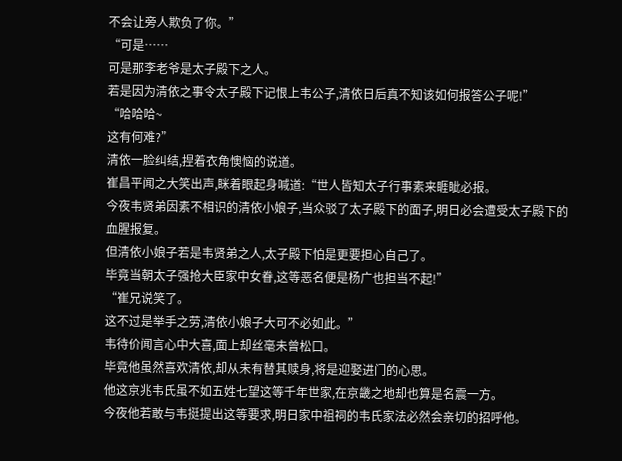不会让旁人欺负了你。”
“可是……
可是那李老爷是太子殿下之人。
若是因为清依之事令太子殿下记恨上韦公子,清依日后真不知该如何报答公子呢!”
“哈哈哈~
这有何难?”
清依一脸纠结,捏着衣角懊恼的说道。
崔昌平闻之大笑出声,眯着眼起身喊道:“世人皆知太子行事素来睚眦必报。
今夜韦贤弟因素不相识的清依小娘子,当众驳了太子殿下的面子,明日必会遭受太子殿下的血腥报复。
但清依小娘子若是韦贤弟之人,太子殿下怕是更要担心自己了。
毕竟当朝太子强抢大臣家中女眷,这等恶名便是杨广也担当不起!”
“崔兄说笑了。
这不过是举手之劳,清依小娘子大可不必如此。”
韦待价闻言心中大喜,面上却丝毫未曾松口。
毕竟他虽然喜欢清依,却从未有替其赎身,将是迎娶进门的心思。
他这京兆韦氏虽不如五姓七望这等千年世家,在京畿之地却也算是名震一方。
今夜他若敢与韦挺提出这等要求,明日家中祖祠的韦氏家法必然会亲切的招呼他。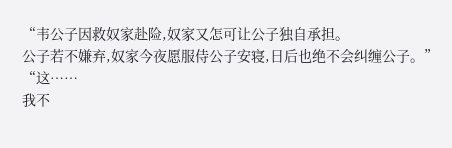“韦公子因救奴家赴险,奴家又怎可让公子独自承担。
公子若不嫌弃,奴家今夜愿服侍公子安寝,日后也绝不会纠缠公子。”
“这……
我不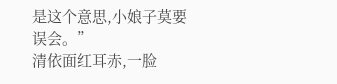是这个意思,小娘子莫要误会。”
清依面红耳赤,一脸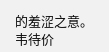的羞涩之意。
韦待价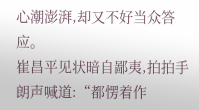心潮澎湃,却又不好当众答应。
崔昌平见状暗自鄙夷,拍拍手朗声喊道:“都愣着作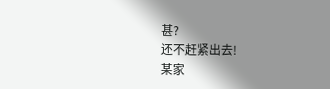甚?
还不赶紧出去!
某家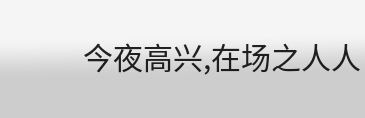今夜高兴,在场之人人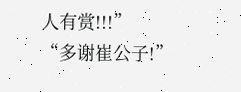人有赏!!!”
“多谢崔公子!”